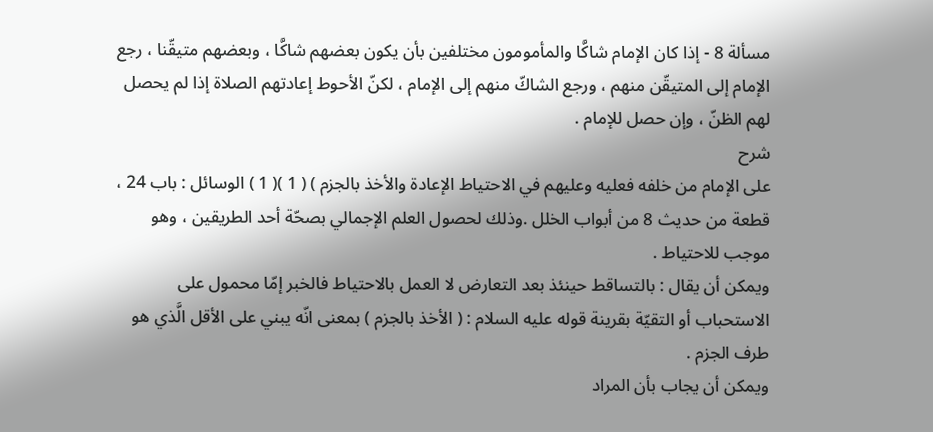مسألة 8 - إذا كان الإمام شاكَّا والمأمومون مختلفين بأن يكون بعضهم شاكَّا ، وبعضهم متيقّنا ، رجع الإمام إلى المتيقّن منهم ، ورجع الشاكّ منهم إلى الإمام ، لكنّ الأحوط إعادتهم الصلاة إذا لم يحصل لهم الظنّ ، وإن حصل للإمام .
شرح
على الإمام من خلفه فعليه وعليهم في الاحتياط الإعادة والأخذ بالجزم ) ( 1 )( 1 ) الوسائل : باب 24 ، قطعة من حديث 8 من أبواب الخلل .وذلك لحصول العلم الإجمالي بصحّة أحد الطريقين ، وهو موجب للاحتياط .
ويمكن أن يقال : بالتساقط حينئذ بعد التعارض لا العمل بالاحتياط فالخبر إمّا محمول على الاستحباب أو التقيّة بقرينة قوله عليه السلام : ( الأخذ بالجزم ) بمعنى انّه يبني على الأقل الَّذي هو طرف الجزم .
ويمكن أن يجاب بأن المراد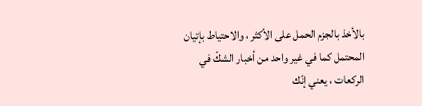بالأخذ بالجزم الحمل على الأكثر ، والاحتياط بإتيان المحتمل كما في غير واحد من أخبار الشكّ في الركعات ، يعني إنّك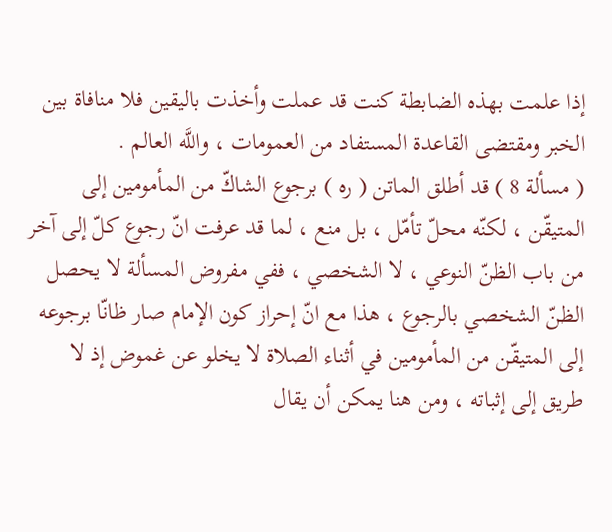إذا علمت بهذه الضابطة كنت قد عملت وأخذت باليقين فلا منافاة بين الخبر ومقتضى القاعدة المستفاد من العمومات ، واللَّه العالم .
( مسألة 8 ) قد أطلق الماتن ( ره ) برجوع الشاكّ من المأمومين إلى المتيقّن ، لكنّه محلّ تأمّل ، بل منع ، لما قد عرفت انّ رجوع كلّ إلى آخر من باب الظنّ النوعي ، لا الشخصي ، ففي مفروض المسألة لا يحصل الظنّ الشخصي بالرجوع ، هذا مع انّ إحراز كون الإمام صار ظانّا برجوعه إلى المتيقّن من المأمومين في أثناء الصلاة لا يخلو عن غموض إذ لا طريق إلى إثباته ، ومن هنا يمكن أن يقال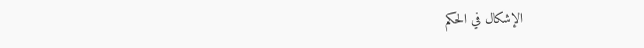الإشكال في الحكم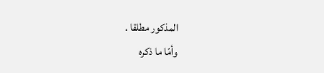المذكور مطلقا .
وأمّا ما ذكره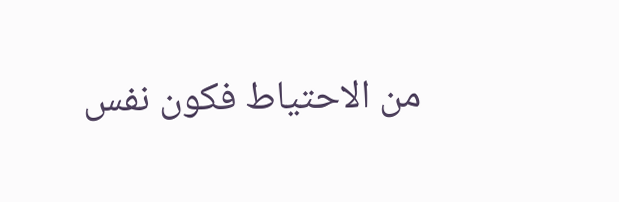من الاحتياط فكون نفس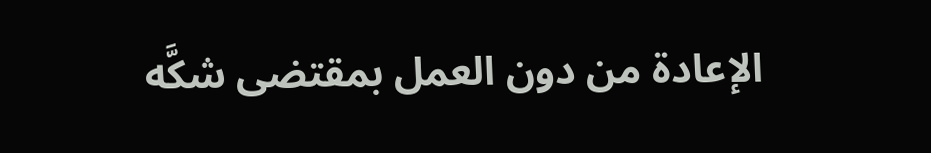الإعادة من دون العمل بمقتضى شكَّه